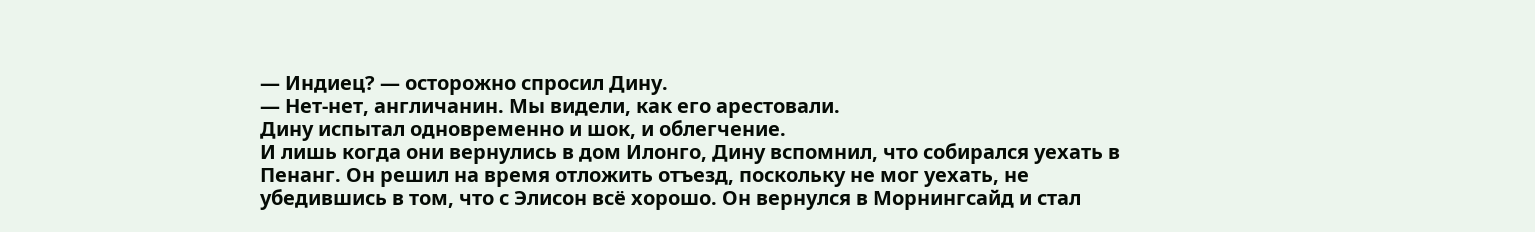— Индиец? — осторожно спросил Дину.
— Нет-нет, англичанин. Мы видели, как его арестовали.
Дину испытал одновременно и шок, и облегчение.
И лишь когда они вернулись в дом Илонго, Дину вспомнил, что собирался уехать в Пенанг. Он решил на время отложить отъезд, поскольку не мог уехать, не убедившись в том, что с Элисон всё хорошо. Он вернулся в Морнингсайд и стал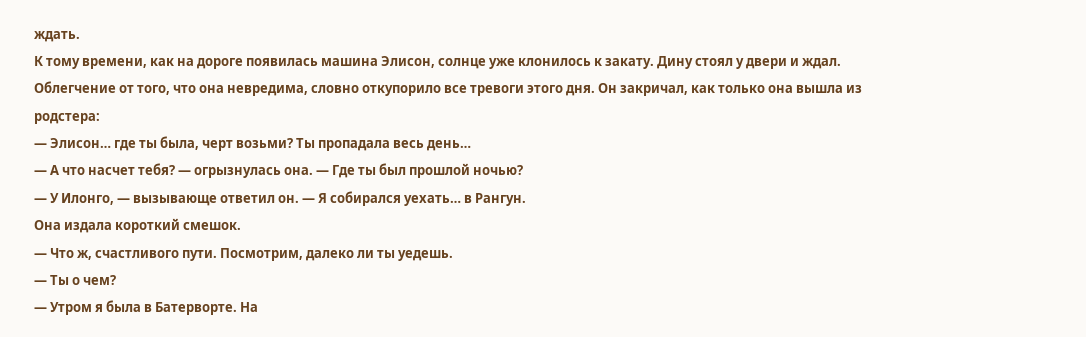ждать.
К тому времени, как на дороге появилась машина Элисон, солнце уже клонилось к закату. Дину стоял у двери и ждал. Облегчение от того, что она невредима, словно откупорило все тревоги этого дня. Он закричал, как только она вышла из родстера:
— Элисон… где ты была, черт возьми? Ты пропадала весь день…
— А что насчет тебя? — огрызнулась она. — Где ты был прошлой ночью?
— У Илонго, — вызывающе ответил он. — Я собирался уехать… в Рангун.
Она издала короткий смешок.
— Что ж, счастливого пути. Посмотрим, далеко ли ты уедешь.
— Ты о чем?
— Утром я была в Батерворте. На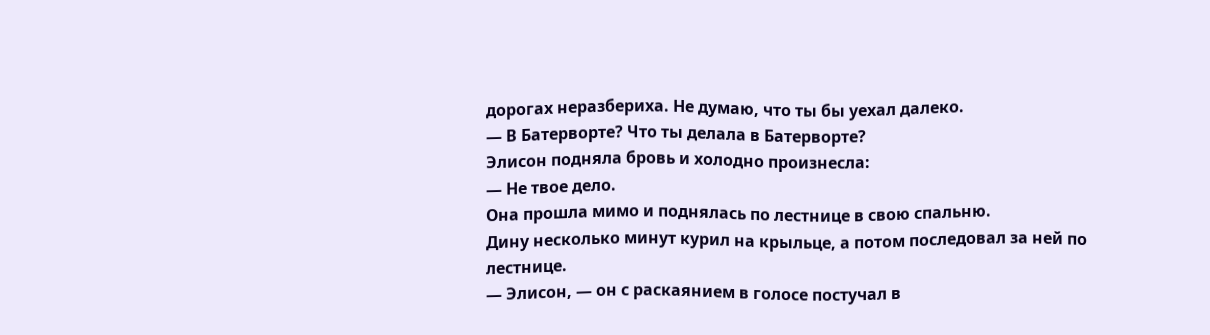дорогах неразбериха. Не думаю, что ты бы уехал далеко.
— В Батерворте? Что ты делала в Батерворте?
Элисон подняла бровь и холодно произнесла:
— Не твое дело.
Она прошла мимо и поднялась по лестнице в свою спальню.
Дину несколько минут курил на крыльце, а потом последовал за ней по лестнице.
— Элисон, — он с раскаянием в голосе постучал в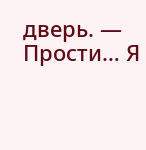дверь. — Прости… Я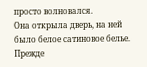просто волновался.
Она открыла дверь, на ней было белое сатиновое белье. Прежде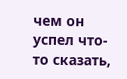чем он успел что-то сказать,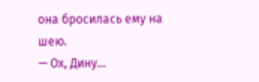она бросилась ему на шею.
— Ох, Дину…